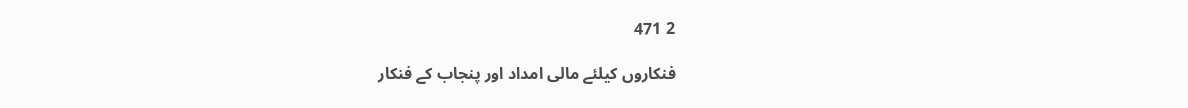2 471

فنکاروں کیلئے مالی امداد اور پنجاب کے فنکار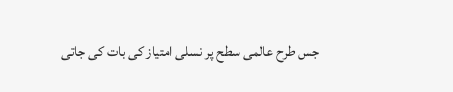جس طرح عالمی سطح پر نسلی امتیاز کی بات کی جاتی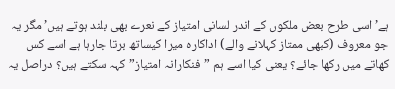ہے’ اسی طرح بعض ملکوں کے اندر لسانی امتیاز کے نعرے بھی بلند ہوتے ہیں’ مگر یہ جو معروف (کبھی ممتاز کہلانے والے) اداکارہ میرا کیساتھ برتا جارہا ہے اسے کس کھاتے میں رکھا جائے؟ یعنی کیا اسے ہم ”فنکارانہ امتیاز” کہہ سکتے ہیں؟ دراصل یہ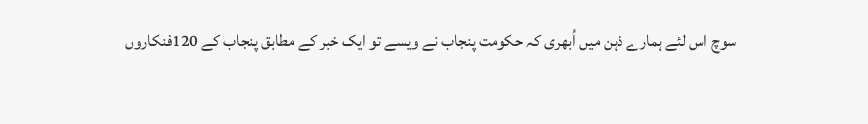سوچ اس لئے ہمارے ذہن میں اُبھری کہ حکومت پنجاب نے ویسے تو ایک خبر کے مطابق پنجاب کے 120فنکاروں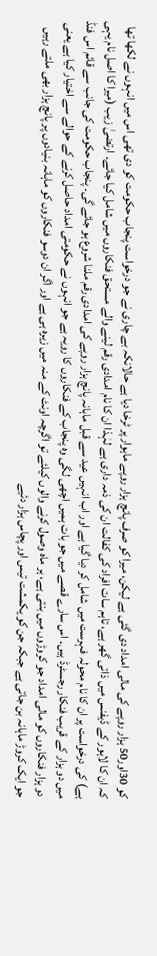کو 30اور50 ہزار روپے کی مالی امداد دی گئی ہے لیکن، میرا کو صرف پانچ ہزار روپے ماہوار پر ٹرخا دیا ہے حالانکہ بے چاری نے جو درخواست پنجاب حکومت کو دی تھی اس میں انہوں نے لکھا تھا کہ ان کا لاہور کے ڈیفنس میں ذاتی گھر ہے، تاہم سات افراد کی کفالت ان کی ذمہ داری ہے لہٰذا ان کا نام امدادی رقم لینے والے مستحق فنکاروں میں شامل کیا جائے۔ ارتضیٰ زیب (میرا کا اصل نام یہی ہے) کی درخواست پر ان کا نام محولہ فہرست میں شامل کر دیا گیا ہے اور اب انہیں عید سے قبل ماہانہ پانچ ہزار روپے کی امدادی رقم ملنا شروع ہو جائے گی۔ پنجاب حکومت کی جانب سے قائم اس فنڈ میں دو ہزار کے قریب فنکار رجسٹرڈ ہیں۔ اس سارے قصے میں جو بات ہمیں اچھی لگی وہ پنجاب کے فنکاروں کا رویہ ہے جو انہوں نے حکومتی امداد حاصل کرنے کے حوالے سے اختیار کیا ہے یعنی دو ہزار فنکاروں کو مالی امداد جو کروڑوں میں بنتی ہے، ہر ماہ وصول کرنے والوں کیلئے تو اگرچہ اونٹ کے منہ میں زیرہ ہی ہے اور اگر ان دوسو فنکاروں کو ماہانہ بنیادوں پر پانچ ہزار بھی ملتے رہیں جو ایک کروڑ ماہانہ بن جاتی ہے جبکہ جن کو یکمشت تیس اور پچاس ہزار دئیے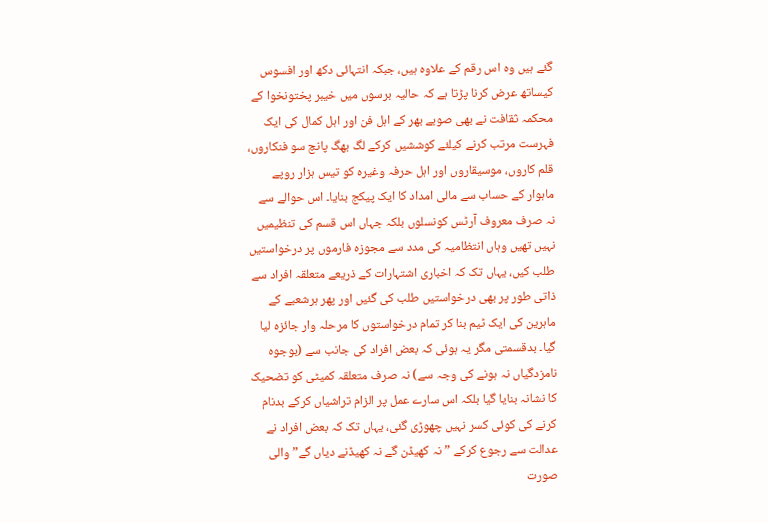گئے ہیں وہ اس رقم کے علاوہ ہیں، جبکہ انتہائی دکھ اور افسوس کیساتھ عرض کرنا پڑتا ہے کہ حالیہ برسوں میں خیبر پختونخوا کے محکمہ ثقافت نے بھی صوبے بھر کے اہل فن اور اہل کمال کی ایک فہرست مرتب کرنے کیلئے کوششیں کرکے لگ بھگ پانچ سو فنکاروں، قلم کاروں، موسیقاروں اور اہل حرفہ وغیرہ کو تیس ہزار روپے ماہوار کے حساب سے مالی امداد کا ایک پیکج بنایا۔ اس حوالے سے نہ صرف معروف آرٹس کونسلوں بلکہ جہاں اس قسم کی تنظیمیں نہیں تھیں وہاں انتظامیہ کی مدد سے مجوزہ فارموں پر درخواستیں طلب کیں، یہاں تک کہ اخباری اشتہارات کے ذریعے متعلقہ افراد سے ذاتی طور پر بھی درخواستیں طلب کی گئیں اور پھر ہرشعبے کے ماہرین کی ایک ٹیم بنا کر تمام درخواستوں کا مرحلہ وار جائزہ لیا گیا۔ بدقسمتی مگر یہ ہوئی کہ بعض افراد کی جانب سے (بوجوہ نامزدگیاں نہ ہونے کی وجہ سے) نہ صرف متعلقہ کمیٹی کو تضحیک کا نشانہ بنایا گیا بلکہ اس سارے عمل پر الزام تراشیاں کرکے بدنام کرنے کی کوئی کسر نہیں چھوڑی گئی، یہاں تک کہ بعض افراد نے عدالت سے رجوع کرکے ”نہ کھیڈن گے نہ کھیڈنے دیاں گے” والی صورت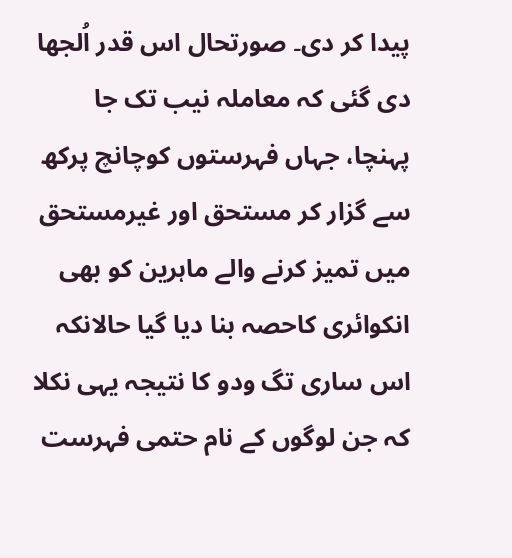پیدا کر دی۔ صورتحال اس قدر اُلجھا دی گئی کہ معاملہ نیب تک جا پہنچا، جہاں فہرستوں کوچانچ پرکھ سے گزار کر مستحق اور غیرمستحق میں تمیز کرنے والے ماہرین کو بھی انکوائری کاحصہ بنا دیا گیا حالانکہ اس ساری تگ ودو کا نتیجہ یہی نکلا کہ جن لوگوں کے نام حتمی فہرست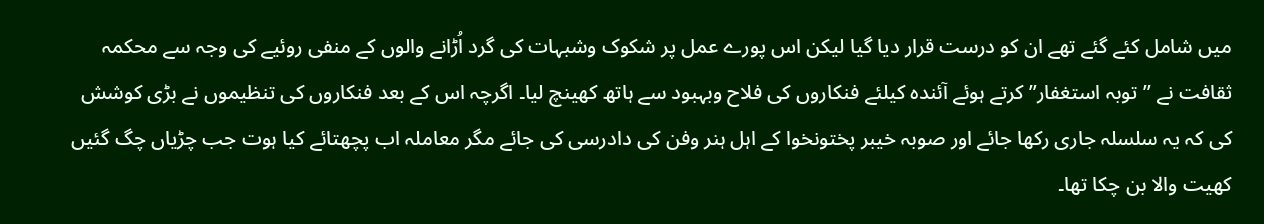میں شامل کئے گئے تھے ان کو درست قرار دیا گیا لیکن اس پورے عمل پر شکوک وشبہات کی گرد اُڑانے والوں کے منفی روئیے کی وجہ سے محکمہ ثقافت نے ”توبہ استغفار” کرتے ہوئے آئندہ کیلئے فنکاروں کی فلاح وبہبود سے ہاتھ کھینچ لیا۔ اگرچہ اس کے بعد فنکاروں کی تنظیموں نے بڑی کوشش کی کہ یہ سلسلہ جاری رکھا جائے اور صوبہ خیبر پختونخوا کے اہل ہنر وفن کی دادرسی کی جائے مگر معاملہ اب پچھتائے کیا ہوت جب چڑیاں چگ گئیں کھیت والا بن چکا تھا۔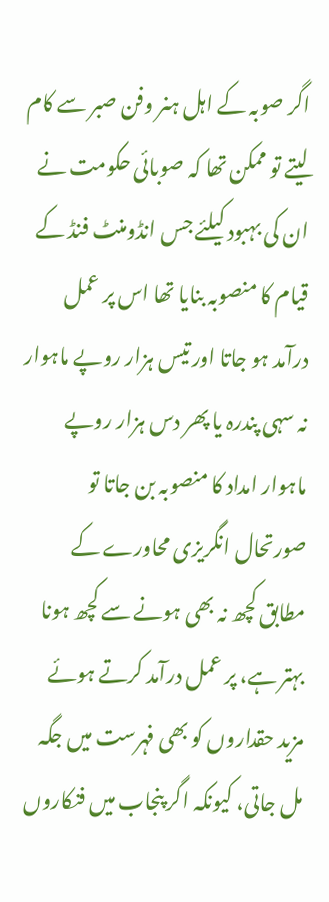اگر صوبہ کے اہل ہنر وفن صبر سے کام لیتے تو ممکن تھا کہ صوبائی حکومت نے ان کی بہبود کیلئے جس انڈومنٹ فنڈ کے قیام کا منصوبہ بنایا تھا اس پر عمل درآمد ہو جاتا اور تیس ہزار روپے ماہوار نہ سہی پندرہ یا پھر دس ہزار روپے ماہوار امداد کا منصوبہ بن جاتا تو صورتحال انگریزی محاورے کے مطابق کچھ نہ بھی ہونے سے کچھ ہونا بہتر ہے، پر عمل درآمد کرتے ہوئے مزید حقداروں کو بھی فہرست میں جگہ مل جاتی، کیونکہ اگر پنجاب میں فنکاروں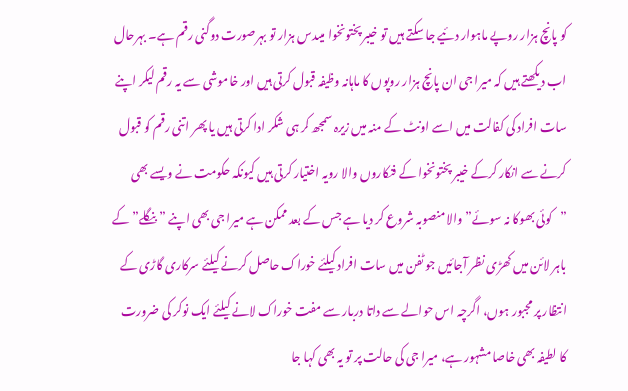کو پانچ ہزار روپے ماہوار دئیے جا سکتے ہیں تو خیبر پختونخوا میںدس ہزار تو بہرصورت دوگنی رقم ہے۔ بہرحال اب دیکھتے ہیں کہ میرا جی ان پانچ ہزار روپوں کا ماہانہ وظیفہ قبول کرتی ہیں اور خاموشی سے یہ رقم لیکر اپنے سات افراد کی کفالت میں اسے اونٹ کے منہ میں زیرہ سمجھ کر ہی شکر ادا کرتی ہیں یا پھر اتنی رقم کو قبول کرنے سے انکار کرکے خیبر پختونخوا کے فنکاروں والا رویہ اختیار کرتی ہیں کیونکہ حکومت نے ویسے بھی ”کوئی بھوکا نہ سوئے” والا منصوبہ شروع کر دیا ہے جس کے بعد ممکن ہے میرا جی بھی اپنے ”بنگلے” کے باہر لائن میں کھڑی نظر آجائیں جو ٹفن میں سات افراد کیلئے خوراک حاصل کرنے کیلئے سرکاری گاڑی کے انتظار پر مجبور ہوں، اگرچہ اس حوالے سے داتا دربار سے مفت خوراک لانے کیلئے ایک نوکر کی ضرورت کا لطیفہ بھی خاصا مشہور ہے، میرا جی کی حالت پر تو یہ بھی کہا جا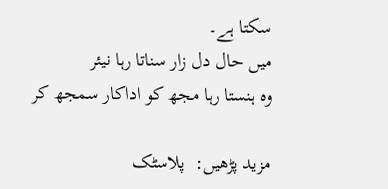سکتا ہے۔
میں حال دل زار سناتا رہا نیئر
وہ ہنستا رہا مجھ کو اداکار سمجھ کر

مزید پڑھیں:  پلاسٹک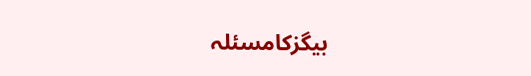بیگزکامسئلہ